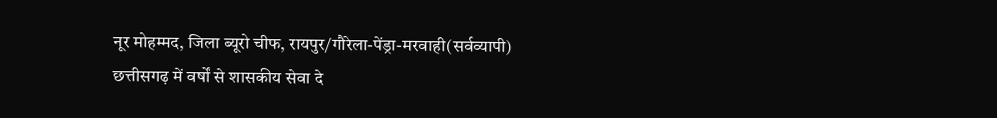नूर मोहम्मद, जिला ब्यूरो चीफ, रायपुर/गौरेला-पेंड्रा-मरवाही(सर्वव्यापी)
छत्तीसगढ़ में वर्षों से शासकीय सेवा दे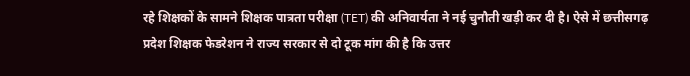रहे शिक्षकों के सामने शिक्षक पात्रता परीक्षा (TET) की अनिवार्यता ने नई चुनौती खड़ी कर दी है। ऐसे में छत्तीसगढ़ प्रदेश शिक्षक फेडरेशन ने राज्य सरकार से दो टूक मांग की है कि उत्तर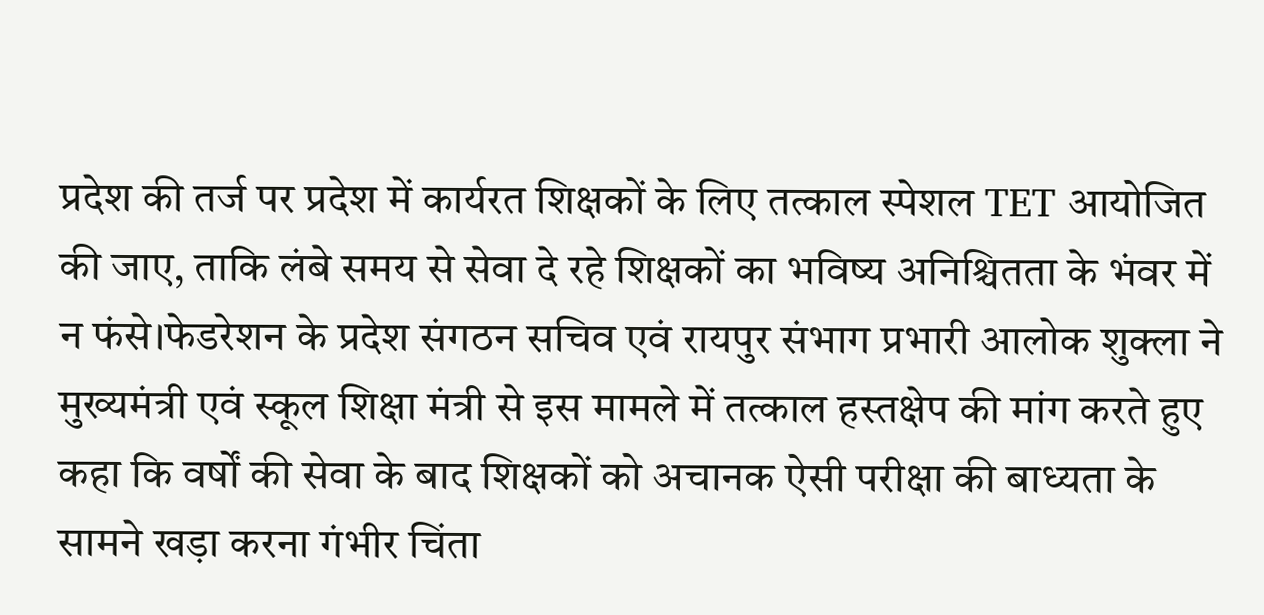प्रदेश की तर्ज पर प्रदेश में कार्यरत शिक्षकों के लिए तत्काल स्पेशल TET आयोजित की जाए, ताकि लंबे समय से सेवा दे रहे शिक्षकों का भविष्य अनिश्चितता के भंवर में न फंसे।फेडरेशन के प्रदेश संगठन सचिव एवं रायपुर संभाग प्रभारी आलोक शुक्ला ने मुख्यमंत्री एवं स्कूल शिक्षा मंत्री से इस मामले में तत्काल हस्तक्षेप की मांग करते हुए कहा कि वर्षों की सेवा के बाद शिक्षकों को अचानक ऐसी परीक्षा की बाध्यता के सामने खड़ा करना गंभीर चिंता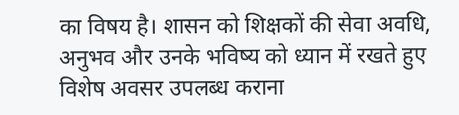का विषय है। शासन को शिक्षकों की सेवा अवधि, अनुभव और उनके भविष्य को ध्यान में रखते हुए विशेष अवसर उपलब्ध कराना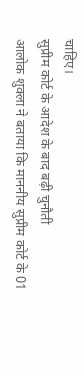चाहिए।
सुप्रीम कोर्ट के आदेश के बाद बढ़ी चुनौती
आलोक शुक्ला ने बताया कि माननीय सुप्रीम कोर्ट के 01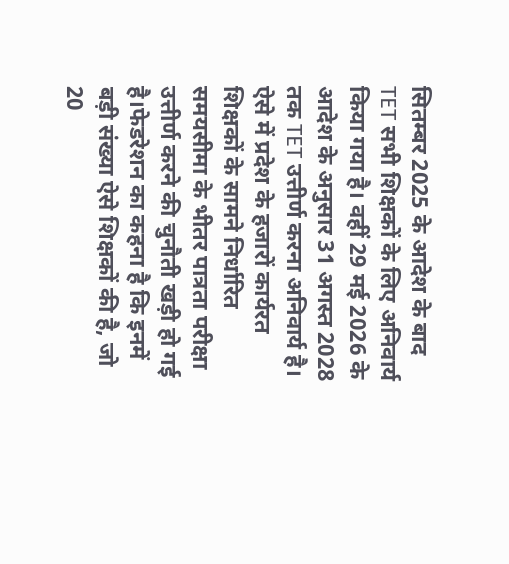सितम्बर 2025 के आदेश के बाद TET सभी शिक्षकों के लिए अनिवार्य किया गया है। वहीं 29 मई 2026 के आदेश के अनुसार 31 अगस्त 2028 तक TET उत्तीर्ण करना अनिवार्य है। ऐसे में प्रदेश के हजारों कार्यरत शिक्षकों के सामने निर्धारित समयसीमा के भीतर पात्रता परीक्षा उत्तीर्ण करने की चुनौती खड़ी हो गई है।फेडरेशन का कहना है कि इनमें बड़ी संख्या ऐसे शिक्षकों की है, जो 20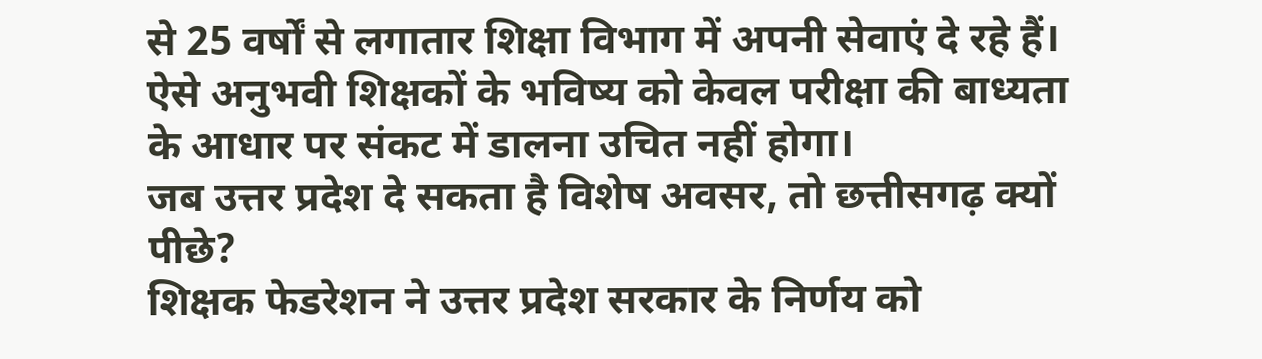से 25 वर्षों से लगातार शिक्षा विभाग में अपनी सेवाएं दे रहे हैं। ऐसे अनुभवी शिक्षकों के भविष्य को केवल परीक्षा की बाध्यता के आधार पर संकट में डालना उचित नहीं होगा।
जब उत्तर प्रदेश दे सकता है विशेष अवसर, तो छत्तीसगढ़ क्यों पीछे?
शिक्षक फेडरेशन ने उत्तर प्रदेश सरकार के निर्णय को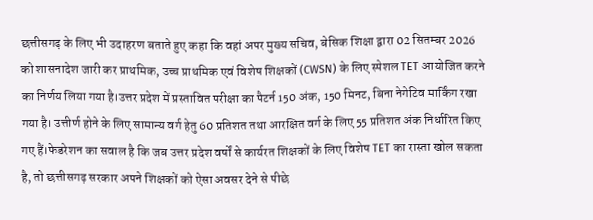छत्तीसगढ़ के लिए भी उदाहरण बताते हुए कहा कि वहां अपर मुख्य सचिव, बेसिक शिक्षा द्वारा 02 सितम्बर 2026 को शासनादेश जारी कर प्राथमिक, उच्च प्राथमिक एवं विशेष शिक्षकों (CWSN) के लिए स्पेशल TET आयोजित करने का निर्णय लिया गया है।उत्तर प्रदेश में प्रस्तावित परीक्षा का पैटर्न 150 अंक, 150 मिनट, बिना नेगेटिव मार्किंग रखा गया है। उत्तीर्ण होने के लिए सामान्य वर्ग हेतु 60 प्रतिशत तथा आरक्षित वर्ग के लिए 55 प्रतिशत अंक निर्धारित किए गए हैं।फेडरेशन का सवाल है कि जब उत्तर प्रदेश वर्षों से कार्यरत शिक्षकों के लिए विशेष TET का रास्ता खोल सकता है, तो छत्तीसगढ़ सरकार अपने शिक्षकों को ऐसा अवसर देने से पीछे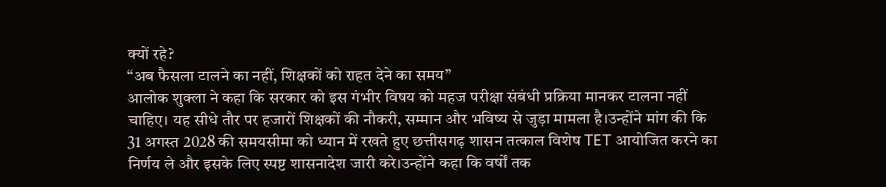क्यों रहे?
“अब फैसला टालने का नहीं, शिक्षकों को राहत देने का समय”
आलोक शुक्ला ने कहा कि सरकार को इस गंभीर विषय को महज परीक्षा संबंधी प्रक्रिया मानकर टालना नहीं चाहिए। यह सीधे तौर पर हजारों शिक्षकों की नौकरी, सम्मान और भविष्य से जुड़ा मामला है।उन्होंने मांग की कि 31 अगस्त 2028 की समयसीमा को ध्यान में रखते हुए छत्तीसगढ़ शासन तत्काल विशेष TET आयोजित करने का निर्णय ले और इसके लिए स्पष्ट शासनादेश जारी करे।उन्होंने कहा कि वर्षों तक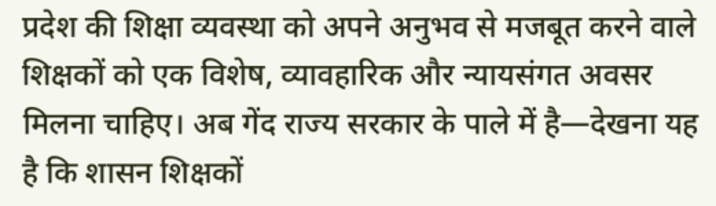प्रदेश की शिक्षा व्यवस्था को अपने अनुभव से मजबूत करने वाले शिक्षकों को एक विशेष, व्यावहारिक और न्यायसंगत अवसर मिलना चाहिए। अब गेंद राज्य सरकार के पाले में है—देखना यह है कि शासन शिक्षकों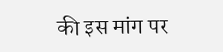की इस मांग पर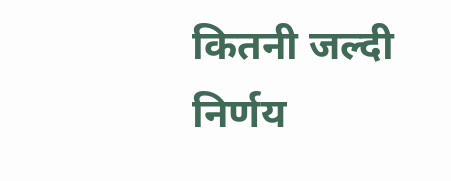कितनी जल्दी निर्णय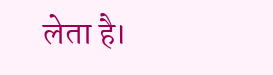लेता है।